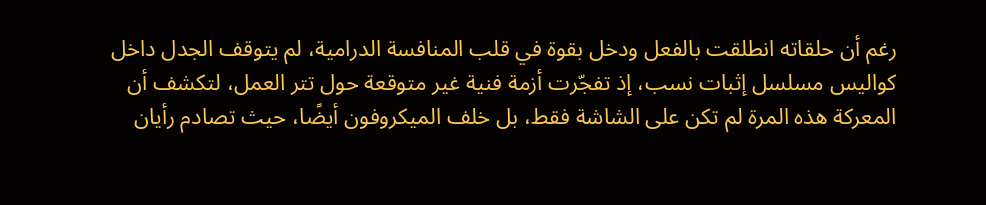رغم أن حلقاته انطلقت بالفعل ودخل بقوة في قلب المنافسة الدرامية، لم يتوقف الجدل داخل كواليس مسلسل إثبات نسب، إذ تفجّرت أزمة فنية غير متوقعة حول تتر العمل، لتكشف أن المعركة هذه المرة لم تكن على الشاشة فقط، بل خلف الميكروفون أيضًا، حيث تصادم رأيان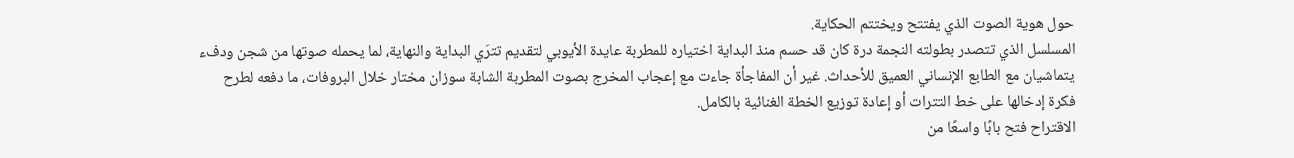حول هوية الصوت الذي يفتتح ويختتم الحكاية.
المسلسل الذي تتصدر بطولته النجمة درة كان قد حسم منذ البداية اختياره للمطربة عايدة الأيوبي لتقديم تترَي البداية والنهاية، لما يحمله صوتها من شجن ودفء يتماشيان مع الطابع الإنساني العميق للأحداث. غير أن المفاجأة جاءت مع إعجاب المخرج بصوت المطربة الشابة سوزان مختار خلال البروفات، ما دفعه لطرح فكرة إدخالها على خط التترات أو إعادة توزيع الخطة الغنائية بالكامل.
الاقتراح فتح بابًا واسعًا من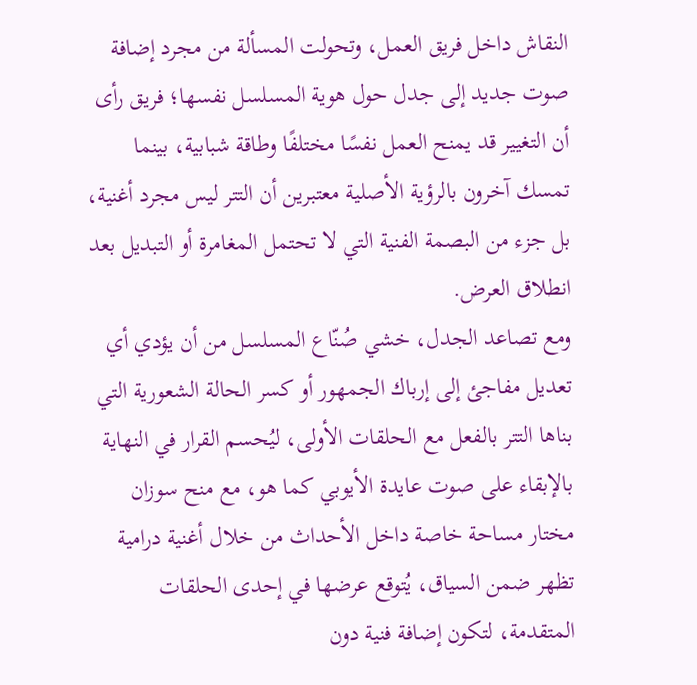النقاش داخل فريق العمل، وتحولت المسألة من مجرد إضافة صوت جديد إلى جدل حول هوية المسلسل نفسها؛ فريق رأى أن التغيير قد يمنح العمل نفسًا مختلفًا وطاقة شبابية، بينما تمسك آخرون بالرؤية الأصلية معتبرين أن التتر ليس مجرد أغنية، بل جزء من البصمة الفنية التي لا تحتمل المغامرة أو التبديل بعد انطلاق العرض.
ومع تصاعد الجدل، خشي صُنّاع المسلسل من أن يؤدي أي تعديل مفاجئ إلى إرباك الجمهور أو كسر الحالة الشعورية التي بناها التتر بالفعل مع الحلقات الأولى، ليُحسم القرار في النهاية بالإبقاء على صوت عايدة الأيوبي كما هو، مع منح سوزان مختار مساحة خاصة داخل الأحداث من خلال أغنية درامية تظهر ضمن السياق، يُتوقع عرضها في إحدى الحلقات المتقدمة، لتكون إضافة فنية دون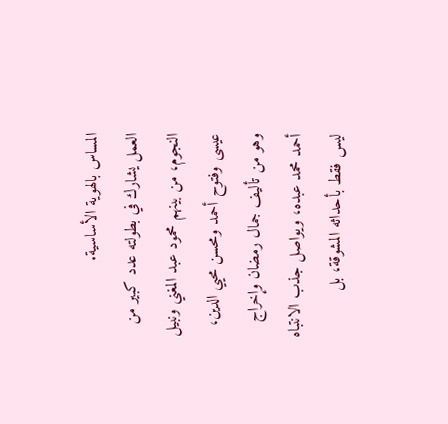المساس بالهوية الأساسية.
العمل يشارك في بطولته عدد كبير من النجوم، من بينهم محمود عبد المغني ونبيل عيسى وفتوح أحمد ومحسن محيي الدين، وهو من تأليف جمال رمضان وإخراج أحمد محمد عبده، ويواصل جذب الانتباه ليس فقط بأحداثه المشوقة، بل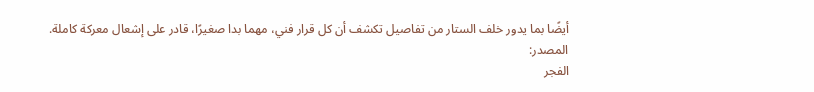أيضًا بما يدور خلف الستار من تفاصيل تكشف أن كل قرار فني، مهما بدا صغيرًا، قادر على إشعال معركة كاملة.
المصدر:
الفجر